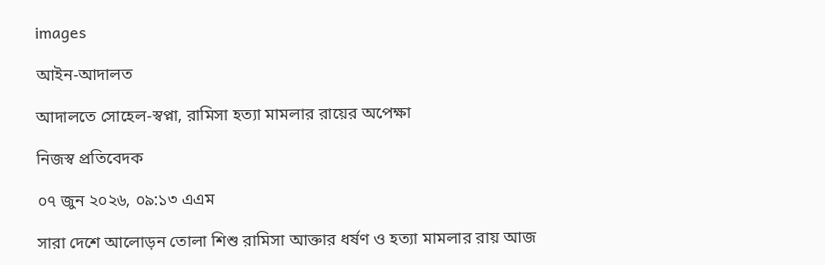images

আইন-আদালত

আদালতে সোহেল-স্বপ্না, রামিসা হত্যা মামলার রায়ের অপেক্ষা

নিজস্ব প্রতিবেদক

০৭ জুন ২০২৬, ০৯:১৩ এএম

সারা দেশে আলোড়ন তোলা শিশু রামিসা আক্তার ধর্ষণ ও হত্যা মামলার রায় আজ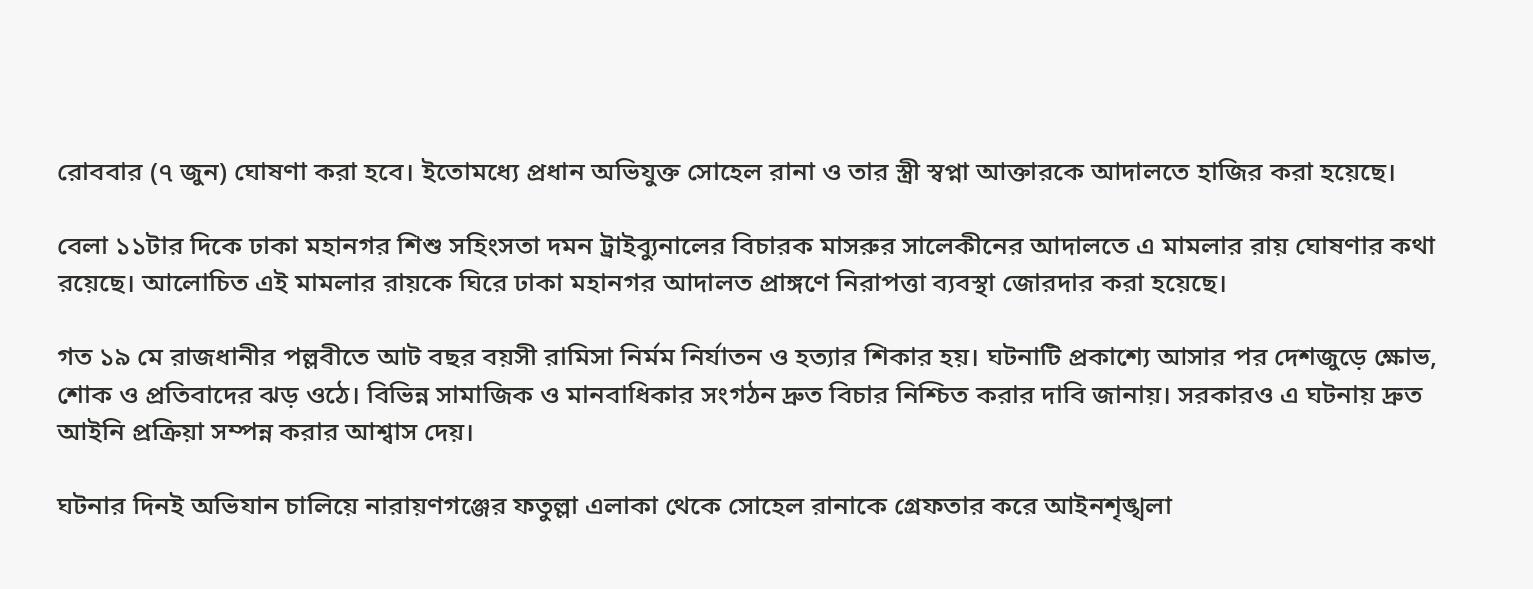রোববার (৭ জুন) ঘোষণা করা হবে। ইতোমধ্যে প্রধান অভিযুক্ত সোহেল রানা ও তার স্ত্রী স্বপ্না আক্তারকে আদালতে হাজির করা হয়েছে।

বেলা ১১টার দিকে ঢাকা মহানগর শিশু সহিংসতা দমন ট্রাইব্যুনালের বিচারক মাসরুর সালেকীনের আদালতে এ মামলার রায় ঘোষণার কথা রয়েছে। আলোচিত এই মামলার রায়কে ঘিরে ঢাকা মহানগর আদালত প্রাঙ্গণে নিরাপত্তা ব্যবস্থা জোরদার করা হয়েছে।

গত ১৯ মে রাজধানীর পল্লবীতে আট বছর বয়সী রামিসা নির্মম নির্যাতন ও হত্যার শিকার হয়। ঘটনাটি প্রকাশ্যে আসার পর দেশজুড়ে ক্ষোভ, শোক ও প্রতিবাদের ঝড় ওঠে। বিভিন্ন সামাজিক ও মানবাধিকার সংগঠন দ্রুত বিচার নিশ্চিত করার দাবি জানায়। সরকারও এ ঘটনায় দ্রুত আইনি প্রক্রিয়া সম্পন্ন করার আশ্বাস দেয়।

ঘটনার দিনই অভিযান চালিয়ে নারায়ণগঞ্জের ফতুল্লা এলাকা থেকে সোহেল রানাকে গ্রেফতার করে আইনশৃঙ্খলা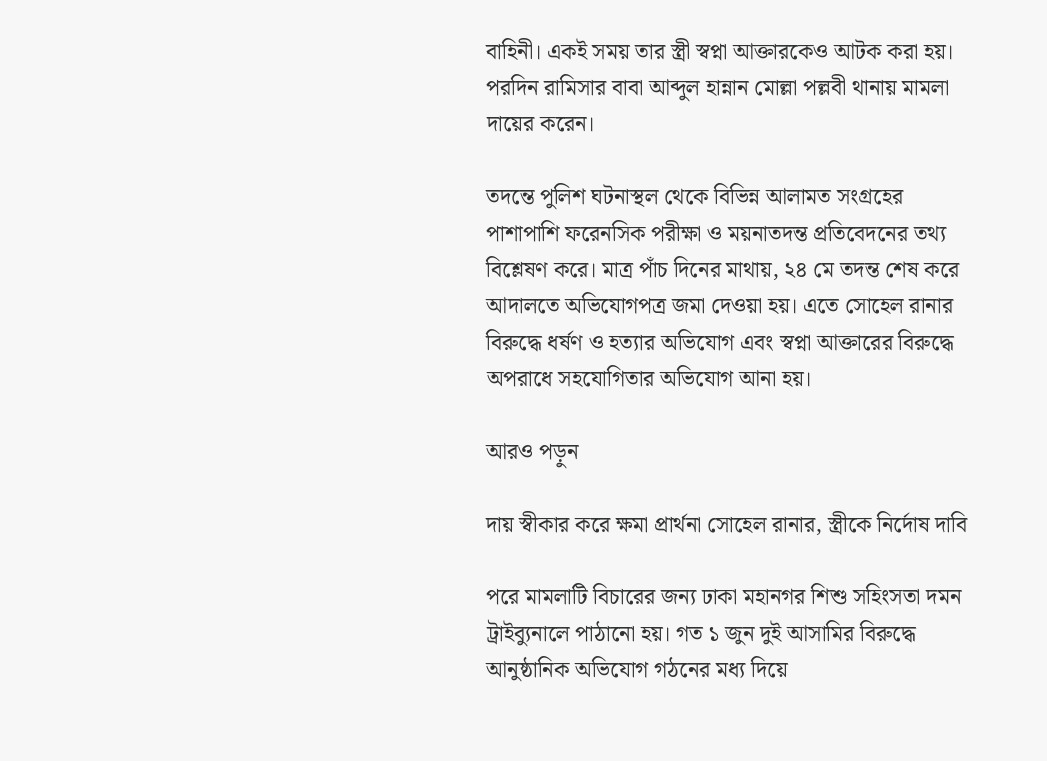বাহিনী। একই সময় তার স্ত্রী স্বপ্না আক্তারকেও আটক করা হয়। পরদিন রামিসার বাবা আব্দুল হান্নান মোল্লা পল্লবী থানায় মামলা দায়ের করেন।

তদন্তে পুলিশ ঘটনাস্থল থেকে বিভিন্ন আলামত সংগ্রহের পাশাপাশি ফরেনসিক পরীক্ষা ও ময়নাতদন্ত প্রতিবেদনের তথ্য বিশ্লেষণ করে। মাত্র পাঁচ দিনের মাথায়, ২৪ মে তদন্ত শেষ করে আদালতে অভিযোগপত্র জমা দেওয়া হয়। এতে সোহেল রানার বিরুদ্ধে ধর্ষণ ও হত্যার অভিযোগ এবং স্বপ্না আক্তারের বিরুদ্ধে অপরাধে সহযোগিতার অভিযোগ আনা হয়।

আরও পড়ুন

দায় স্বীকার করে ক্ষমা প্রার্থনা সোহেল রানার, স্ত্রীকে নির্দোষ দাবি

পরে মামলাটি বিচারের জন্য ঢাকা মহানগর শিশু সহিংসতা দমন ট্রাইব্যুনালে পাঠানো হয়। গত ১ জুন দুই আসামির বিরুদ্ধে আনুষ্ঠানিক অভিযোগ গঠনের মধ্য দিয়ে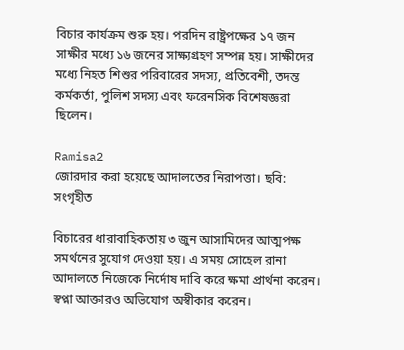বিচার কার্যক্রম শুরু হয়। পরদিন রাষ্ট্রপক্ষের ১৭ জন সাক্ষীর মধ্যে ১৬ জনের সাক্ষ্যগ্রহণ সম্পন্ন হয়। সাক্ষীদের মধ্যে নিহত শিশুর পরিবারের সদস্য, প্রতিবেশী, তদন্ত কর্মকর্তা, পুলিশ সদস্য এবং ফরেনসিক বিশেষজ্ঞরা ছিলেন।

Ramisa2
জোরদার করা হয়েছে আদালতের নিরাপত্তা। ছবি: সংগৃহীত

বিচারের ধারাবাহিকতায় ৩ জুন আসামিদের আত্মপক্ষ সমর্থনের সুযোগ দেওয়া হয়। এ সময় সোহেল রানা আদালতে নিজেকে নির্দোষ দাবি করে ক্ষমা প্রার্থনা করেন। স্বপ্না আক্তারও অভিযোগ অস্বীকার করেন।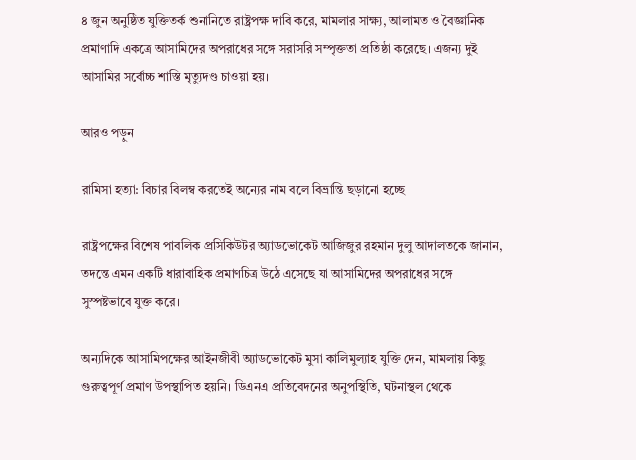৪ জুন অনুষ্ঠিত যুক্তিতর্ক শুনানিতে রাষ্ট্রপক্ষ দাবি করে, মামলার সাক্ষ্য, আলামত ও বৈজ্ঞানিক প্রমাণাদি একত্রে আসামিদের অপরাধের সঙ্গে সরাসরি সম্পৃক্ততা প্রতিষ্ঠা করেছে। এজন্য দুই আসামির সর্বোচ্চ শাস্তি মৃত্যুদণ্ড চাওয়া হয়।

আরও পড়ুন

রামিসা হত্যা: বিচার বিলম্ব করতেই অন্যের নাম বলে বিভ্রান্তি ছড়ানো হচ্ছে

রাষ্ট্রপক্ষের বিশেষ পাবলিক প্রসিকিউটর অ্যাডভোকেট আজিজুর রহমান দুলু আদালতকে জানান, তদন্তে এমন একটি ধারাবাহিক প্রমাণচিত্র উঠে এসেছে যা আসামিদের অপরাধের সঙ্গে সুস্পষ্টভাবে যুক্ত করে।

অন্যদিকে আসামিপক্ষের আইনজীবী অ্যাডভোকেট মুসা কালিমুল্যাহ যুক্তি দেন, মামলায় কিছু গুরুত্বপূর্ণ প্রমাণ উপস্থাপিত হয়নি। ডিএনএ প্রতিবেদনের অনুপস্থিতি, ঘটনাস্থল থেকে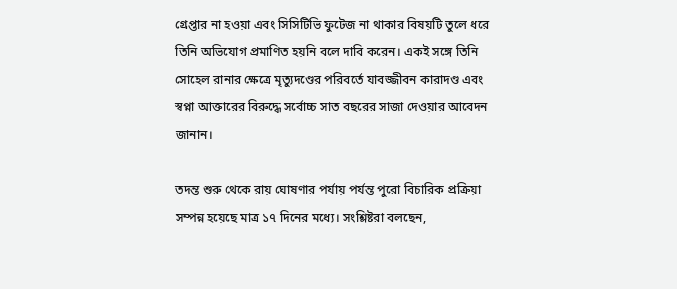গ্রেপ্তার না হওয়া এবং সিসিটিভি ফুটেজ না থাকার বিষয়টি তুলে ধরে তিনি অভিযোগ প্রমাণিত হয়নি বলে দাবি করেন। একই সঙ্গে তিনি সোহেল রানার ক্ষেত্রে মৃত্যুদণ্ডের পরিবর্তে যাবজ্জীবন কারাদণ্ড এবং স্বপ্না আক্তারের বিরুদ্ধে সর্বোচ্চ সাত বছরের সাজা দেওয়ার আবেদন জানান।

তদন্ত শুরু থেকে রায় ঘোষণার পর্যায় পর্যন্ত পুরো বিচারিক প্রক্রিয়া সম্পন্ন হয়েছে মাত্র ১৭ দিনের মধ্যে। সংশ্লিষ্টরা বলছেন,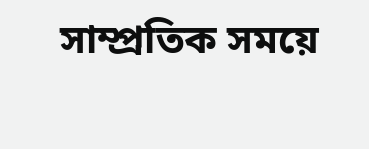সাম্প্রতিক সময়ে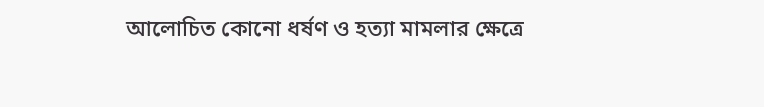আলোচিত কোনো ধর্ষণ ও হত্যা মামলার ক্ষেত্রে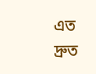এত দ্রুত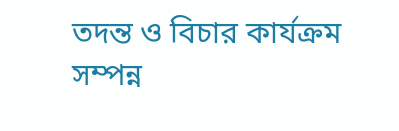তদন্ত ও বিচার কার্যক্রম সম্পন্ন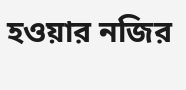হওয়ার নজির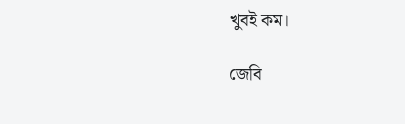খুবই কম।

জেবি